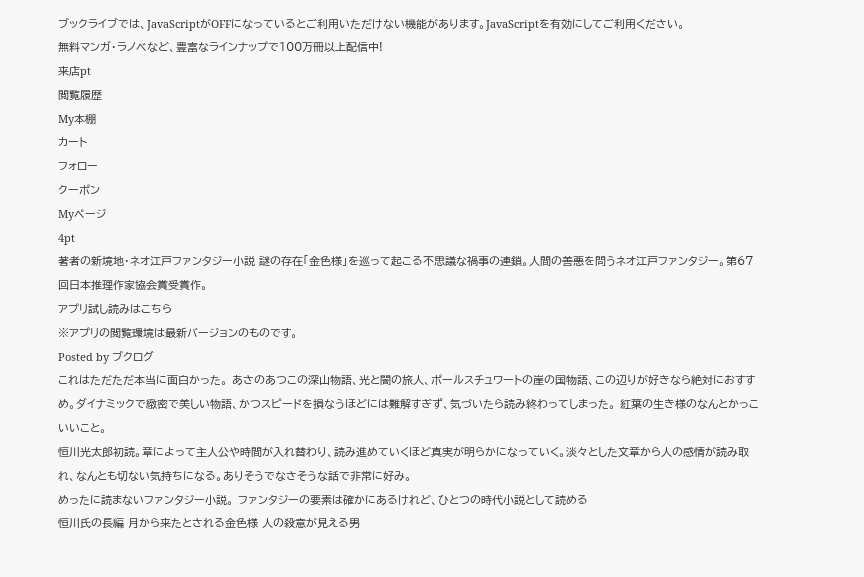ブックライブでは、JavaScriptがOFFになっているとご利用いただけない機能があります。JavaScriptを有効にしてご利用ください。
無料マンガ・ラノベなど、豊富なラインナップで100万冊以上配信中!
来店pt
閲覧履歴
My本棚
カート
フォロー
クーポン
Myページ
4pt
著者の新境地・ネオ江戸ファンタジー小説 謎の存在「金色様」を巡って起こる不思議な禍事の連鎖。人間の善悪を問うネオ江戸ファンタジー。第67回日本推理作家協会賞受賞作。
アプリ試し読みはこちら
※アプリの閲覧環境は最新バージョンのものです。
Posted by ブクログ
これはただただ本当に面白かった。 あさのあつこの深山物語、光と闇の旅人、ポールスチュワートの崖の国物語、この辺りが好きなら絶対におすすめ。ダイナミックで緻密で美しい物語、かつスピードを損なうほどには難解すぎず、気づいたら読み終わってしまった。 紅葉の生き様のなんとかっこいいこと。
恒川光太郎初読。章によって主人公や時間が入れ替わり、読み進めていくほど真実が明らかになっていく。淡々とした文章から人の感情が読み取れ、なんとも切ない気持ちになる。ありそうでなさそうな話で非常に好み。
めったに読まないファンタジー小説。 ファンタジーの要素は確かにあるけれど、ひとつの時代小説として読める
恒川氏の長編 月から来たとされる金色様 人の殺意が見える男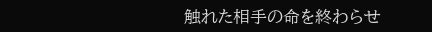触れた相手の命を終わらせ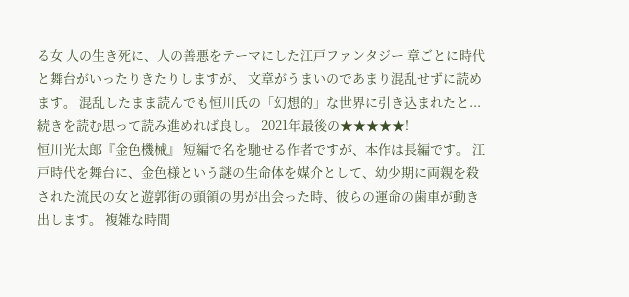る女 人の生き死に、人の善悪をテーマにした江戸ファンタジー 章ごとに時代と舞台がいったりきたりしますが、 文章がうまいのであまり混乱せずに読めます。 混乱したまま読んでも恒川氏の「幻想的」な世界に引き込まれたと...続きを読む思って読み進めれば良し。 2021年最後の★★★★★!
恒川光太郎『金色機械』 短編で名を馳せる作者ですが、本作は長編です。 江戸時代を舞台に、金色様という謎の生命体を媒介として、幼少期に両親を殺された流民の女と遊郭街の頭領の男が出会った時、彼らの運命の歯車が動き出します。 複雑な時間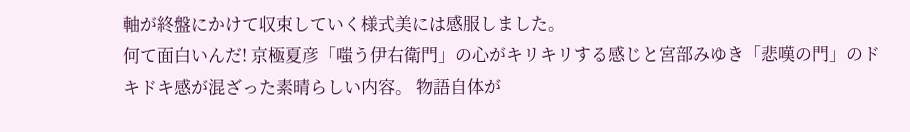軸が終盤にかけて収束していく様式美には感服しました。
何て面白いんだ! 京極夏彦「嗤う伊右衛門」の心がキリキリする感じと宮部みゆき「悲嘆の門」のドキドキ感が混ざった素晴らしい内容。 物語自体が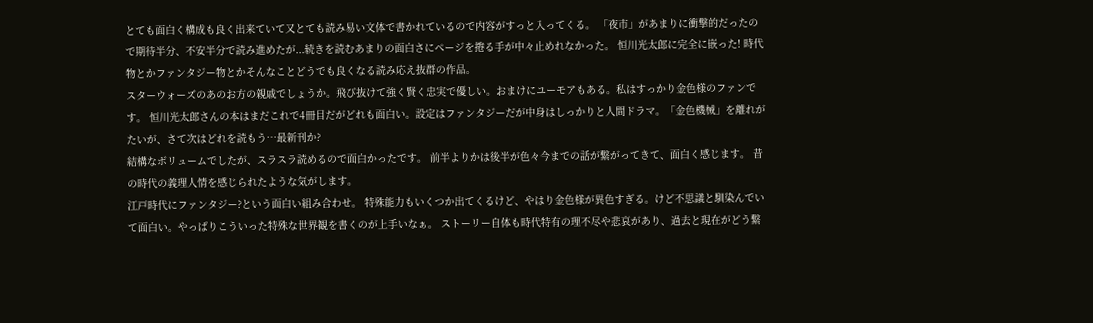とても面白く構成も良く出来ていて又とても読み易い文体で書かれているので内容がすっと入ってくる。 「夜市」があまりに衝撃的だったので期待半分、不安半分で読み進めたが...続きを読むあまりの面白さにページを捲る手が中々止めれなかった。 恒川光太郎に完全に嵌った! 時代物とかファンタジー物とかそんなことどうでも良くなる読み応え抜群の作品。
スターウォーズのあのお方の親戚でしょうか。飛び抜けて強く賢く忠実で優しい。おまけにユーモアもある。私はすっかり金色様のファンです。 恒川光太郎さんの本はまだこれで4冊目だがどれも面白い。設定はファンタジーだが中身はしっかりと人間ドラマ。「金色機械」を離れがたいが、さて次はどれを読もう…最新刊か?
結構なボリュームでしたが、スラスラ読めるので面白かったです。 前半よりかは後半が色々今までの話が繋がってきて、面白く感じます。 昔の時代の義理人情を感じられたような気がします。
江戸時代にファンタジー?という面白い組み合わせ。 特殊能力もいくつか出てくるけど、やはり金色様が異色すぎる。けど不思議と馴染んでいて面白い。やっぱりこういった特殊な世界観を書くのが上手いなぁ。 ストーリー自体も時代特有の理不尽や悲哀があり、過去と現在がどう繋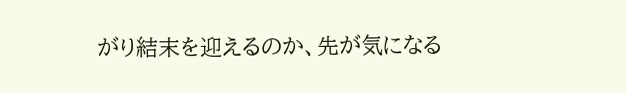がり結末を迎えるのか、先が気になる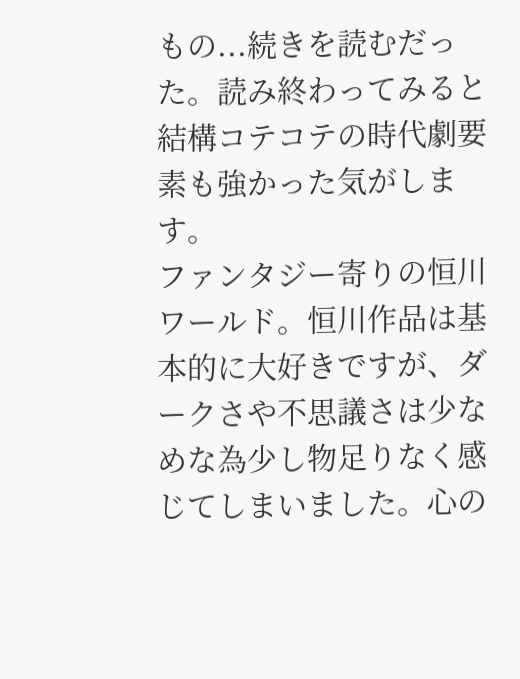もの...続きを読むだった。読み終わってみると結構コテコテの時代劇要素も強かった気がします。
ファンタジー寄りの恒川ワールド。恒川作品は基本的に大好きですが、ダークさや不思議さは少なめな為少し物足りなく感じてしまいました。心の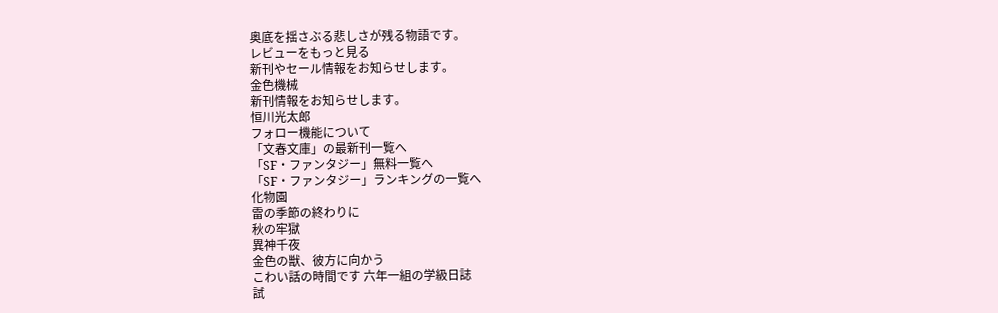奥底を揺さぶる悲しさが残る物語です。
レビューをもっと見る
新刊やセール情報をお知らせします。
金色機械
新刊情報をお知らせします。
恒川光太郎
フォロー機能について
「文春文庫」の最新刊一覧へ
「SF・ファンタジー」無料一覧へ
「SF・ファンタジー」ランキングの一覧へ
化物園
雷の季節の終わりに
秋の牢獄
異神千夜
金色の獣、彼方に向かう
こわい話の時間です 六年一組の学級日誌
試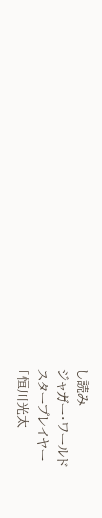し読み
ジャガー・ワールド
スタープレイヤー
「恒川光太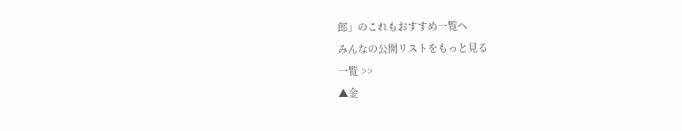郎」のこれもおすすめ一覧へ
みんなの公開リストをもっと見る
一覧 >>
▲金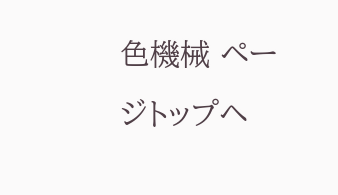色機械 ページトップヘ